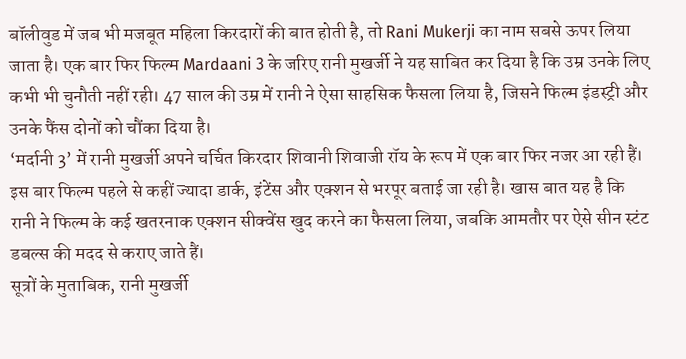बॉलीवुड में जब भी मजबूत महिला किरदारों की बात होती है, तो Rani Mukerji का नाम सबसे ऊपर लिया जाता है। एक बार फिर फिल्म Mardaani 3 के जरिए रानी मुखर्जी ने यह साबित कर दिया है कि उम्र उनके लिए कभी भी चुनौती नहीं रही। 47 साल की उम्र में रानी ने ऐसा साहसिक फैसला लिया है, जिसने फिल्म इंडस्ट्री और उनके फैंस दोनों को चौंका दिया है।
‘मर्दानी 3’ में रानी मुखर्जी अपने चर्चित किरदार शिवानी शिवाजी रॉय के रूप में एक बार फिर नजर आ रही हैं। इस बार फिल्म पहले से कहीं ज्यादा डार्क, इंटेंस और एक्शन से भरपूर बताई जा रही है। खास बात यह है कि रानी ने फिल्म के कई खतरनाक एक्शन सीक्वेंस खुद करने का फैसला लिया, जबकि आमतौर पर ऐसे सीन स्टंट डबल्स की मदद से कराए जाते हैं।
सूत्रों के मुताबिक, रानी मुखर्जी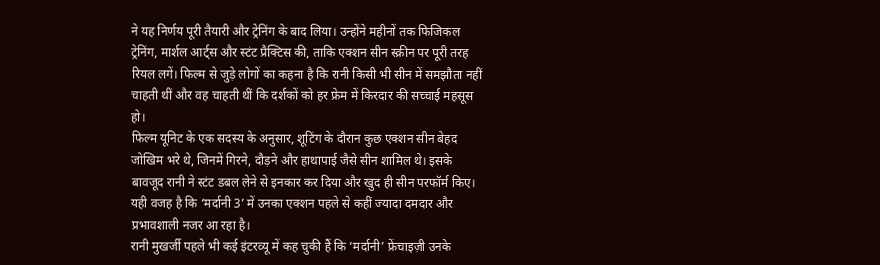ने यह निर्णय पूरी तैयारी और ट्रेनिंग के बाद लिया। उन्होंने महीनों तक फिजिकल ट्रेनिंग, मार्शल आर्ट्स और स्टंट प्रैक्टिस की, ताकि एक्शन सीन स्क्रीन पर पूरी तरह रियल लगें। फिल्म से जुड़े लोगों का कहना है कि रानी किसी भी सीन में समझौता नहीं चाहती थीं और वह चाहती थीं कि दर्शकों को हर फ्रेम में किरदार की सच्चाई महसूस हो।
फिल्म यूनिट के एक सदस्य के अनुसार, शूटिंग के दौरान कुछ एक्शन सीन बेहद जोखिम भरे थे, जिनमें गिरने, दौड़ने और हाथापाई जैसे सीन शामिल थे। इसके बावजूद रानी ने स्टंट डबल लेने से इनकार कर दिया और खुद ही सीन परफॉर्म किए। यही वजह है कि ‘मर्दानी 3’ में उनका एक्शन पहले से कहीं ज्यादा दमदार और प्रभावशाली नजर आ रहा है।
रानी मुखर्जी पहले भी कई इंटरव्यू में कह चुकी हैं कि ‘मर्दानी’ फ्रेंचाइज़ी उनके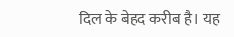दिल के बेहद करीब है। यह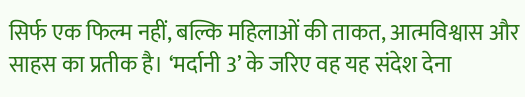सिर्फ एक फिल्म नहीं, बल्कि महिलाओं की ताकत, आत्मविश्वास और साहस का प्रतीक है। ‘मर्दानी 3’ के जरिए वह यह संदेश देना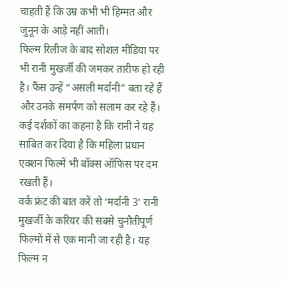चाहती हैं कि उम्र कभी भी हिम्मत और जुनून के आड़े नहीं आती।
फिल्म रिलीज के बाद सोशल मीडिया पर भी रानी मुखर्जी की जमकर तारीफ हो रही है। फैंस उन्हें “असली मर्दानी” बता रहे हैं और उनके समर्पण को सलाम कर रहे हैं। कई दर्शकों का कहना है कि रानी ने यह साबित कर दिया है कि महिला प्रधान एक्शन फिल्में भी बॉक्स ऑफिस पर दम रखती हैं।
वर्क फ्रंट की बात करें तो ‘मर्दानी 3’ रानी मुखर्जी के करियर की सबसे चुनौतीपूर्ण फिल्मों में से एक मानी जा रही है। यह फिल्म न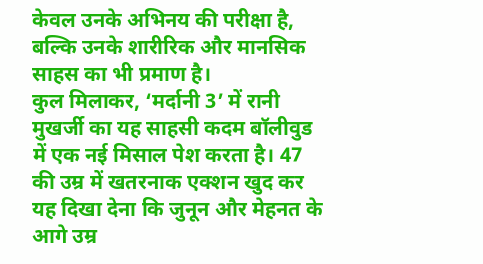केवल उनके अभिनय की परीक्षा है, बल्कि उनके शारीरिक और मानसिक साहस का भी प्रमाण है।
कुल मिलाकर, ‘मर्दानी 3’ में रानी मुखर्जी का यह साहसी कदम बॉलीवुड में एक नई मिसाल पेश करता है। 47 की उम्र में खतरनाक एक्शन खुद कर यह दिखा देना कि जुनून और मेहनत के आगे उम्र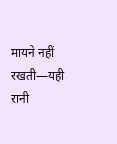मायने नहीं रखती—यही रानी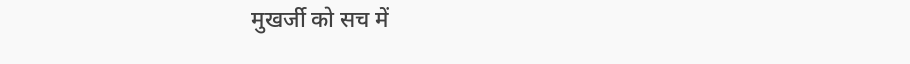मुखर्जी को सच में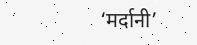‘मर्दानी’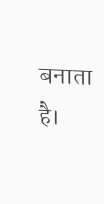बनाता है।